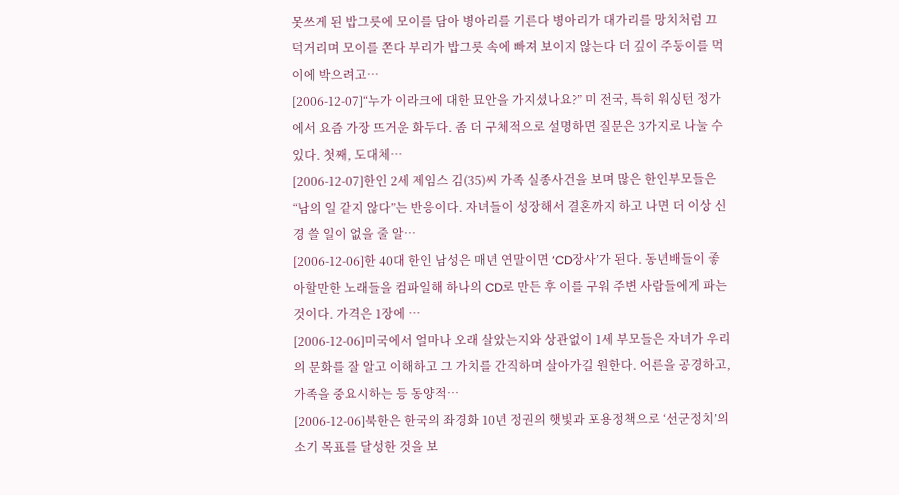못쓰게 된 밥그릇에 모이를 담아 병아리를 기른다 병아리가 대가리를 망치처럼 끄덕거리며 모이를 쫀다 부리가 밥그릇 속에 빠져 보이지 않는다 더 깊이 주둥이를 먹이에 박으려고…
[2006-12-07]“누가 이라크에 대한 묘안을 가지셨나요?” 미 전국, 특히 워싱턴 정가에서 요즘 가장 뜨거운 화두다. 좀 더 구체적으로 설명하면 질문은 3가지로 나눌 수 있다. 첫째, 도대체…
[2006-12-07]한인 2세 제임스 김(35)씨 가족 실종사건을 보며 많은 한인부모들은 “남의 일 같지 않다”는 반응이다. 자녀들이 성장해서 결혼까지 하고 나면 더 이상 신경 쓸 일이 없을 줄 알…
[2006-12-06]한 40대 한인 남성은 매년 연말이면 ‘CD장사’가 된다. 동년배들이 좋아할만한 노래들을 컴파일해 하나의 CD로 만든 후 이를 구워 주변 사람들에게 파는 것이다. 가격은 1장에 …
[2006-12-06]미국에서 얼마나 오래 살았는지와 상관없이 1세 부모들은 자녀가 우리의 문화를 잘 알고 이해하고 그 가치를 간직하며 살아가길 원한다. 어른을 공경하고, 가족을 중요시하는 등 동양적…
[2006-12-06]북한은 한국의 좌경화 10년 정권의 햇빛과 포용정책으로 ‘선군정치’의 소기 목표를 달성한 것을 보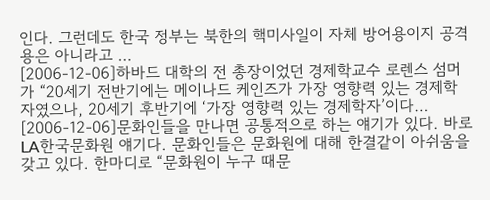인다. 그런데도 한국 정부는 북한의 핵미사일이 자체 방어용이지 공격용은 아니라고 …
[2006-12-06]하바드 대학의 전 총장이었던 경제학교수 로렌스 섬머가 “20세기 전반기에는 메이나드 케인즈가 가장 영향력 있는 경제학자였으나, 20세기 후반기에 ‘가장 영향력 있는 경제학자’이다…
[2006-12-06]문화인들을 만나면 공통적으로 하는 얘기가 있다. 바로 LA한국문화원 얘기다. 문화인들은 문화원에 대해 한결같이 아쉬움을 갖고 있다. 한마디로 “문화원이 누구 때문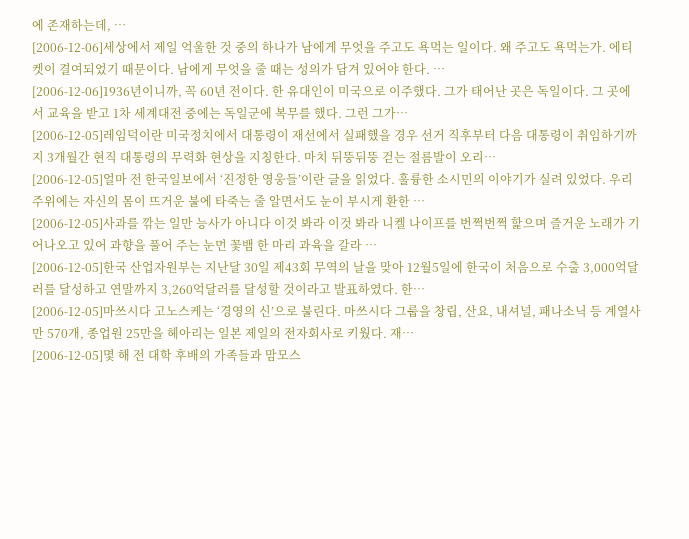에 존재하는데, …
[2006-12-06]세상에서 제일 억울한 것 중의 하나가 남에게 무엇을 주고도 욕먹는 일이다. 왜 주고도 욕먹는가. 에티켓이 결여되었기 때문이다. 남에게 무엇을 줄 때는 성의가 담겨 있어야 한다. …
[2006-12-06]1936년이니까, 꼭 60년 전이다. 한 유대인이 미국으로 이주했다. 그가 태어난 곳은 독일이다. 그 곳에서 교육을 받고 1차 세계대전 중에는 독일군에 복무를 했다. 그런 그가…
[2006-12-05]레임덕이란 미국정치에서 대통령이 재선에서 실패했을 경우 선거 직후부터 다음 대통령이 취임하기까지 3개월간 현직 대통령의 무력화 현상을 지칭한다. 마치 뒤뚱뒤뚱 걷는 절름발이 오리…
[2006-12-05]얼마 전 한국일보에서 ‘진정한 영웅들’이란 글을 읽었다. 훌륭한 소시민의 이야기가 실려 있었다. 우리 주위에는 자신의 몸이 뜨거운 불에 타죽는 줄 알면서도 눈이 부시게 환한 …
[2006-12-05]사과를 깎는 일만 능사가 아니다 이것 봐라 이것 봐라 니켈 나이프를 번쩍번쩍 핥으며 즐거운 노래가 기어나오고 있어 과향을 풀어 주는 눈먼 꽃뱀 한 마리 과육을 갈라 …
[2006-12-05]한국 산업자원부는 지난달 30일 제43회 무역의 날을 맞아 12월5일에 한국이 처음으로 수출 3,000억달러를 달성하고 연말까지 3,260억달러를 달성할 것이라고 발표하였다. 한…
[2006-12-05]마쓰시다 고노스케는 ‘경영의 신’으로 불린다. 마쓰시다 그룹을 창립, 산요, 내셔널, 패나소닉 등 계열사만 570개, 종업원 25만을 헤아리는 일본 제일의 전자회사로 키웠다. 재…
[2006-12-05]몇 해 전 대학 후배의 가족들과 맘모스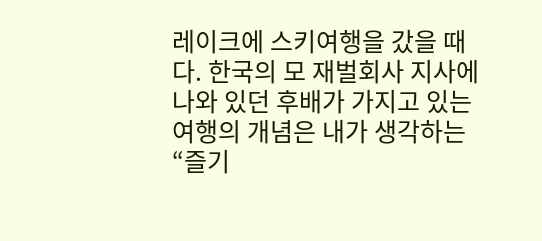레이크에 스키여행을 갔을 때다. 한국의 모 재벌회사 지사에 나와 있던 후배가 가지고 있는 여행의 개념은 내가 생각하는 “즐기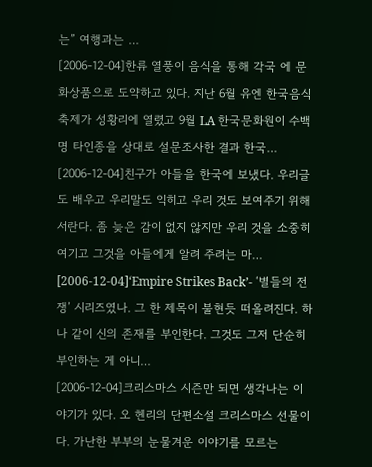는” 여행과는 …
[2006-12-04]한류 열풍이 음식을 통해 각국 에 문화상품으로 도약하고 있다. 지난 6월 유엔 한국음식 축제가 성황리에 열렸고 9월 LA 한국문화원이 수백명 타인종을 상대로 설문조사한 결과 한국…
[2006-12-04]친구가 아들을 한국에 보냈다. 우리글도 배우고 우리말도 익히고 우리 것도 보여주기 위해서란다. 좀 늦은 감이 없지 않지만 우리 것을 소중히 여기고 그것을 아들에게 알려 주려는 마…
[2006-12-04]‘Empire Strikes Back’- ‘별들의 전쟁’ 시리즈였나. 그 한 제목이 불현듯 떠올려진다. 하나 같이 신의 존재를 부인한다. 그것도 그저 단순히 부인하는 게 아니…
[2006-12-04]크리스마스 시즌만 되면 생각나는 이야기가 있다. 오 헨리의 단편소설 크리스마스 선물이다. 가난한 부부의 눈물겨운 이야기를 모르는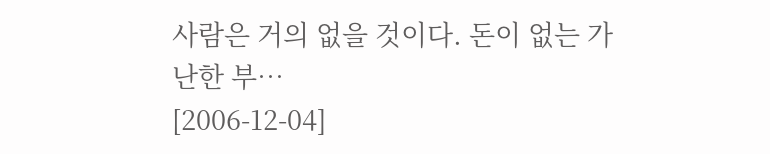사람은 거의 없을 것이다. 돈이 없는 가난한 부…
[2006-12-04]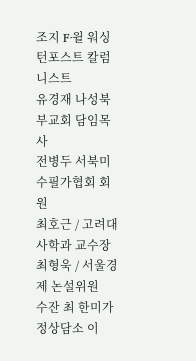조지 F·윌 워싱턴포스트 칼럼니스트
유경재 나성북부교회 담임목사
전병두 서북미수필가협회 회원
최호근 / 고려대 사학과 교수장
최형욱 / 서울경제 논설위원
수잔 최 한미가정상담소 이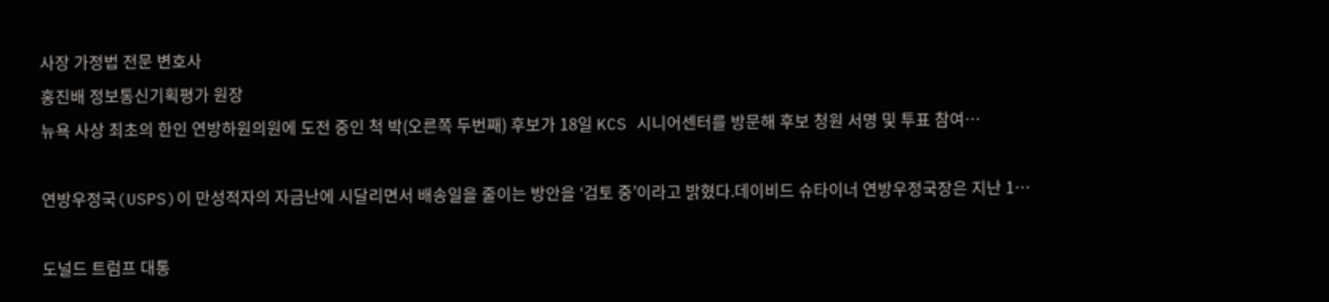사장 가정법 전문 변호사
홍진배 정보통신기획평가 원장
뉴욕 사상 최초의 한인 연방하원의원에 도전 중인 척 박(오른쪽 두번째) 후보가 18일 KCS 시니어센터를 방문해 후보 청원 서명 및 투표 참여…

연방우정국(USPS)이 만성적자의 자금난에 시달리면서 배송일을 줄이는 방안을 ‘검토 중’이라고 밝혔다.데이비드 슈타이너 연방우정국장은 지난 1…

도널드 트럼프 대통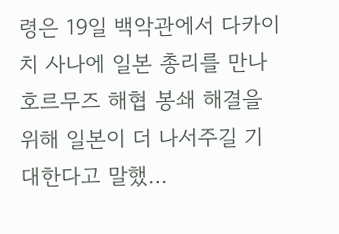령은 19일 백악관에서 다카이치 사나에 일본 총리를 만나 호르무즈 해협 봉쇄 해결을 위해 일본이 더 나서주길 기대한다고 말했…